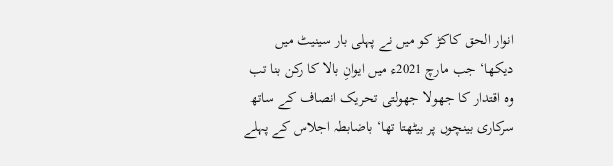انوار الحق کاکڑ کو میں نے پہلی بار سینیٹ میں دیکھا‘ جب مارچ 2021ء میں ایوانِ بالا کا رکن بنا تب وہ اقتدار کا جھولا جھولتی تحریک انصاف کے ساتھ سرکاری بینچوں پر بیٹھتا تھا‘ باضابطہ اجلاس کے پہلے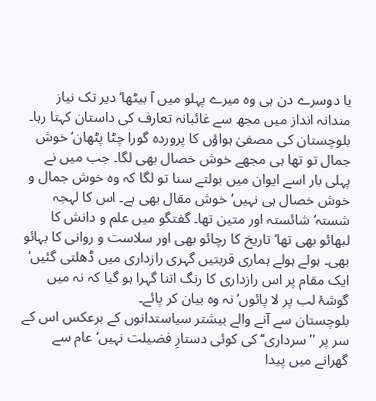یا دوسرے دن ہی وہ میرے پہلو میں آ بیٹھا‘ دیر تک نیاز مندانہ انداز میں مجھ سے غائبانہ تعارف کی داستان کہتا رہا۔ بلوچستان کی مصفیٰ ہواؤں کا پروردہ گورا چٹا پٹھان‘ خوش جمال تو تھا ہی مجھے خوش خصال بھی لگا۔ جب میں نے پہلی بار اسے ایوان میں بولتے سنا تو لگا کہ وہ خوش جمال و خوش خصال ہی نہیں‘ خوش مقال بھی ہے۔ اس کا لہجہ شستہ‘ شائستہ اور متین تھا۔ گفتگو میں علم و دانش کا لبھائو بھی تھا‘ تاریخ کا رچائو بھی اور سلاست و روانی کا بہائو بھی۔ ہولے ہولے ہماری قربتیں گہری رازداری میں ڈھلتی گئیں‘ ایک مقام پر اس رازداری کا رنگ اتنا گہرا ہو گیا کہ نہ میں گوشۂ لب پر لا پائوں‘ نہ وہ بیان کر پائے۔
بلوچستان سے آنے والے بیشتر سیاستدانوں کے برعکس اس کے سر پر ''سرداری‘‘ کی کوئی دستارِ فضیلت نہیں‘ عام سے گھرانے میں پیدا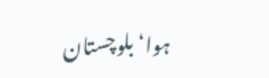ہوا‘ بلوچستان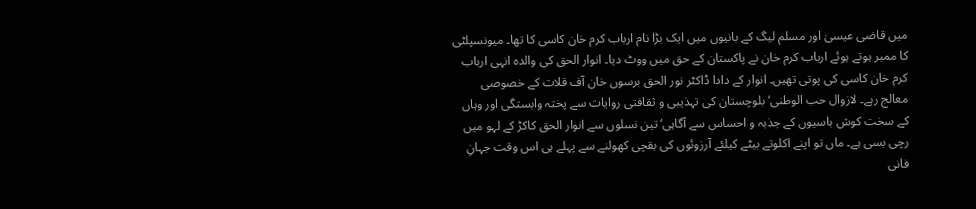میں قاضی عیسیٰ اور مسلم لیگ کے بانیوں میں ایک بڑا نام ارباب کرم خان کاسی کا تھا۔ میونسپلٹی کا ممبر ہوتے ہوئے ارباب کرم خان نے پاکستان کے حق میں ووٹ دیا۔ انوار الحق کی والدہ انہی ارباب کرم خان کاسی کی پوتی تھیں۔ انوار کے دادا ڈاکٹر نور الحق برسوں خان آف قلات کے خصوصی معالج رہے۔ لازوال حب الوطنی‘ بلوچستان کی تہذیبی و ثقافتی روایات سے پختہ وابستگی اور وہاں کے سخت کوش باسیوں کے جذبہ و احساس سے آگاہی‘ تین نسلوں سے انوار الحق کاکڑ کے لہو میں رچی بسی ہے۔ ماں تو اپنے اکلوتے بیٹے کیلئے آرزوئوں کی بقچی کھولنے سے پہلے ہی اس وقت جہانِ فانی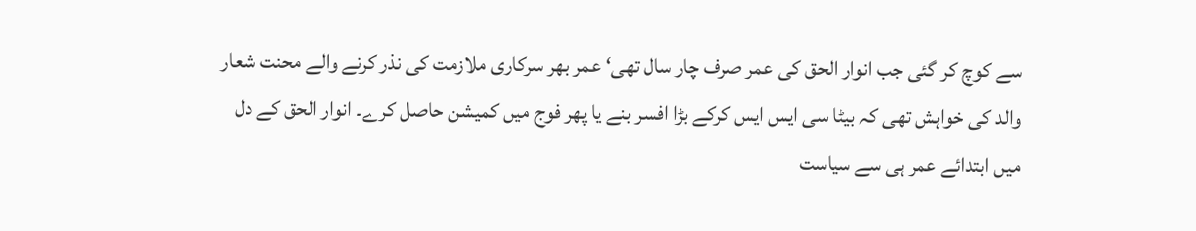سے کوچ کر گئی جب انوار الحق کی عمر صرف چار سال تھی‘ عمر بھر سرکاری ملازمت کی نذر کرنے والے محنت شعار والد کی خواہش تھی کہ بیٹا سی ایس ایس کرکے بڑا افسر بنے یا پھر فوج میں کمیشن حاصل کرے۔ انوار الحق کے دل میں ابتدائے عمر ہی سے سیاست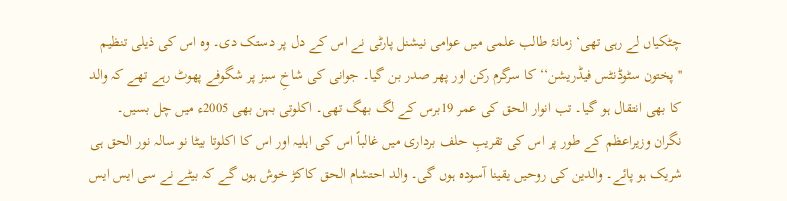چٹکیاں لے رہی تھی‘ زمانۂ طالب علمی میں عوامی نیشنل پارٹی نے اس کے دل پر دستک دی۔ وہ اس کی ذیلی تنظیم ''پختون سٹوڈنٹس فیڈریشن‘‘ کا سرگرم رکن اور پھر صدر بن گیا۔ جوانی کی شاخِ سبز پر شگوفے پھوٹ رہے تھے کہ والد کا بھی انتقال ہو گیا۔ تب انوار الحق کی عمر 19برس کے لگ بھگ تھی۔ اکلوتی بہن بھی 2005ء میں چل بسیں۔ نگران وزیراعظم کے طور پر اس کی تقریبِ حلف برداری میں غالباً اس کی اہلیہ اور اس کا اکلوتا بیٹا نو سالہ نور الحق ہی شریک ہو پائے۔ والدین کی روحیں یقینا آسودہ ہوں گی۔ والد احتشام الحق کاکڑ خوش ہوں گے کہ بیٹے نے سی ایس ایس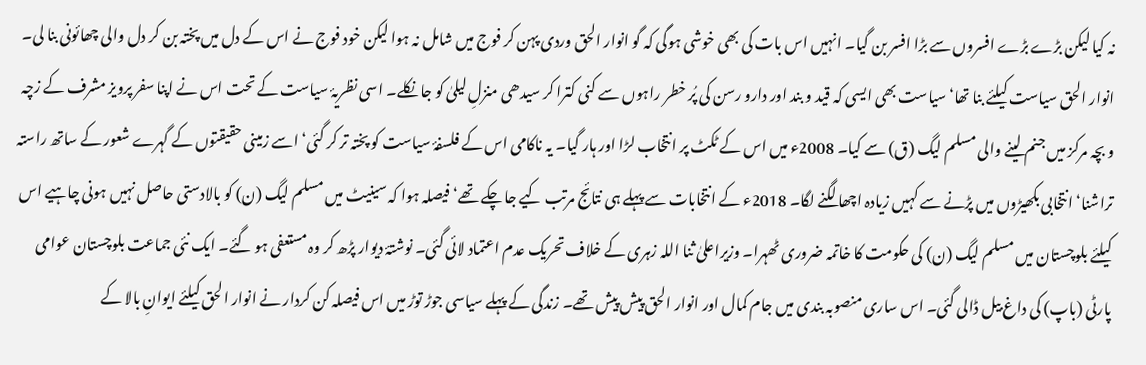نہ کیا لیکن بڑے بڑے افسروں سے بڑا افسر بن گیا۔ انہیں اس بات کی بھی خوشی ہوگی کہ گو انوار الحق وردی پہن کر فوج میں شامل نہ ہوا لیکن خود فوج نے اس کے دل میں پختہ بن کر دل والی چھائونی بنا لی۔
انوار الحق سیاست کیلئے بنا تھا‘ سیاست بھی ایسی کہ قید و بند اور دارو رسن کی پُر خطر راہوں سے کنی کترا کر سیدھی منزلِ لیلیٰ کو جا نکلے۔ اسی نظریۂ سیاست کے تحت اس نے اپنا سفر پرویز مشرف کے زچہ و بچہ مرکز میں جنم لینے والی مسلم لیگ (ق) سے کیا۔ 2008ء میں اس کے ٹکٹ پر انتخاب لڑا اور ہار گیا۔ یہ ناکامی اس کے فلسفۂ سیاست کو پختہ تر کر گئی‘ اسے زمینی حقیقتوں کے گہرے شعور کے ساتھ راستہ تراشنا‘ انتخابی بکھیڑوں میں پڑنے سے کہیں زیادہ اچھا لگنے لگا۔ 2018ء کے انتخابات سے پہلے ہی نتائج مرتب کیے جا چکے تھے‘ فیصلہ ہوا کہ سینیٹ میں مسلم لیگ (ن) کو بالادستی حاصل نہیں ہونی چاہیے اس کیلئے بلوچستان میں مسلم لیگ (ن) کی حکومت کا خاتمہ ضروری ٹھہرا۔ وزیراعلیٰ ثنا اللہ زہری کے خلاف تحریک عدم اعتماد لائی گئی۔ نوشتۂ دیوار پڑھ کر وہ مستعفی ہو گئے۔ ایک نئی جماعت بلوچستان عوامی پارٹی (باپ) کی داغ بیل ڈالی گئی۔ اس ساری منصوبہ بندی میں جام کمال اور انوار الحق پیش پیش تھے۔ زندگی کے پہلے سیاسی جوڑ توڑ میں اس فیصلہ کن کردار نے انوار الحق کیلئے ایوانِ بالا کے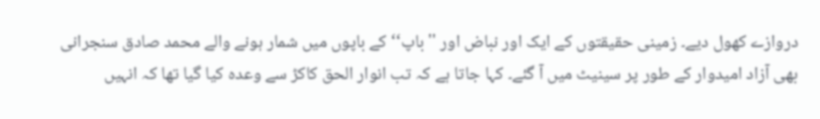دروازے کھول دیے۔ زمینی حقیقتوں کے ایک اور نباض اور ''باپ‘‘ کے باپوں میں شمار ہونے والے محمد صادق سنجرانی بھی آزاد امیدوار کے طور پر سینیٹ میں آ گئے۔ کہا جاتا ہے کہ تب انوار الحق کاکڑ سے وعدہ کیا گیا تھا کہ انہیں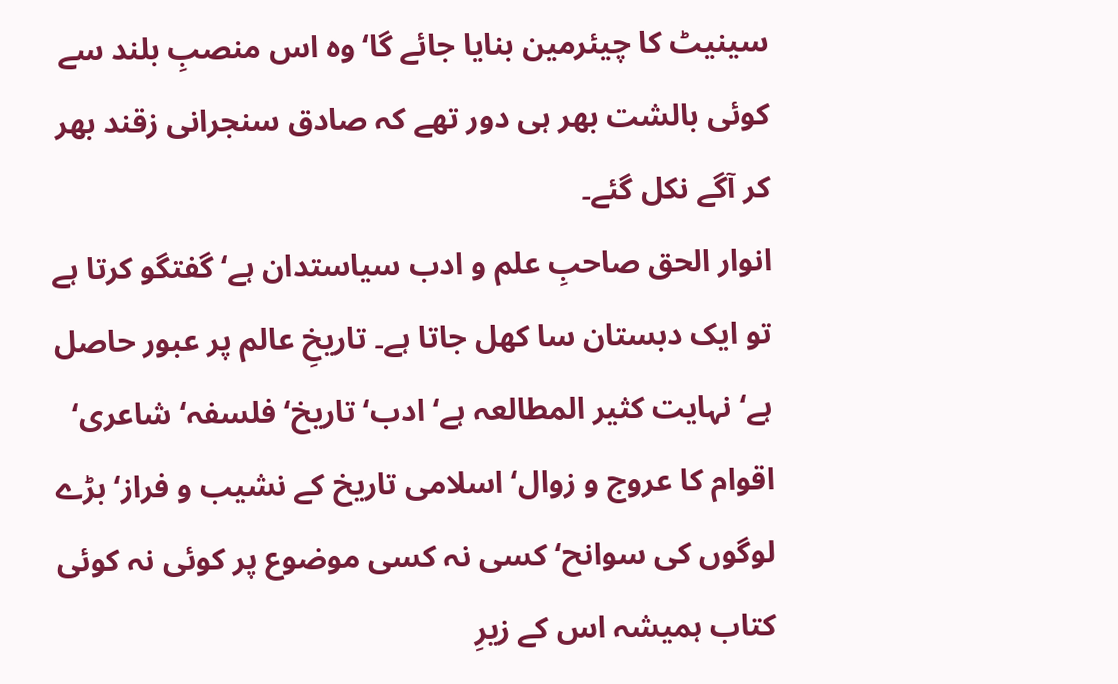سینیٹ کا چیئرمین بنایا جائے گا‘ وہ اس منصبِ بلند سے کوئی بالشت بھر ہی دور تھے کہ صادق سنجرانی زقند بھر کر آگے نکل گئے۔
انوار الحق صاحبِ علم و ادب سیاستدان ہے‘ گفتگو کرتا ہے تو ایک دبستان سا کھل جاتا ہے۔ تاریخِ عالم پر عبور حاصل ہے‘ نہایت کثیر المطالعہ ہے‘ ادب‘ تاریخ‘ فلسفہ‘ شاعری‘ اقوام کا عروج و زوال‘ اسلامی تاریخ کے نشیب و فراز‘ بڑے لوگوں کی سوانح‘ کسی نہ کسی موضوع پر کوئی نہ کوئی کتاب ہمیشہ اس کے زیرِ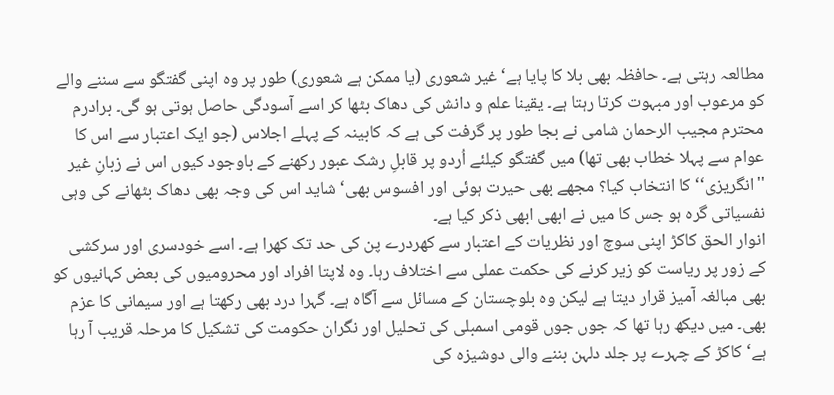مطالعہ رہتی ہے۔ حافظہ بھی بلا کا پایا ہے‘ غیر شعوری (یا ممکن ہے شعوری) طور پر وہ اپنی گفتگو سے سننے والے کو مرعوب اور مبہوت کرتا رہتا ہے۔ یقینا علم و دانش کی دھاک بٹھا کر اسے آسودگی حاصل ہوتی ہو گی۔ برادرم محترم مجیب الرحمان شامی نے بجا طور پر گرفت کی ہے کہ کابینہ کے پہلے اجلاس (جو ایک اعتبار سے اس کا عوام سے پہلا خطاب بھی تھا) میں گفتگو کیلئے اُردو پر قابلِ رشک عبور رکھنے کے باوجود کیوں اس نے زبانِ غیر ''انگریزی‘‘ کا انتخاب کیا؟ مجھے بھی حیرت ہوئی اور افسوس بھی‘ شاید اس کی وجہ بھی دھاک بٹھانے کی وہی نفسیاتی گرہ ہو جس کا میں نے ابھی ابھی ذکر کیا ہے۔
انوار الحق کاکڑ اپنی سوچ اور نظریات کے اعتبار سے کھردرے پن کی حد تک کھرا ہے۔ اسے خودسری اور سرکشی کے زور پر ریاست کو زیر کرنے کی حکمت عملی سے اختلاف رہا۔ وہ لاپتا افراد اور محرومیوں کی بعض کہانیوں کو بھی مبالغہ آمیز قرار دیتا ہے لیکن وہ بلوچستان کے مسائل سے آگاہ ہے۔ گہرا درد بھی رکھتا ہے اور سیمانی کا عزم بھی۔ میں دیکھ رہا تھا کہ جوں جوں قومی اسمبلی کی تحلیل اور نگران حکومت کی تشکیل کا مرحلہ قریب آ رہا ہے‘ کاکڑ کے چہرے پر جلد دلہن بننے والی دوشیزہ کی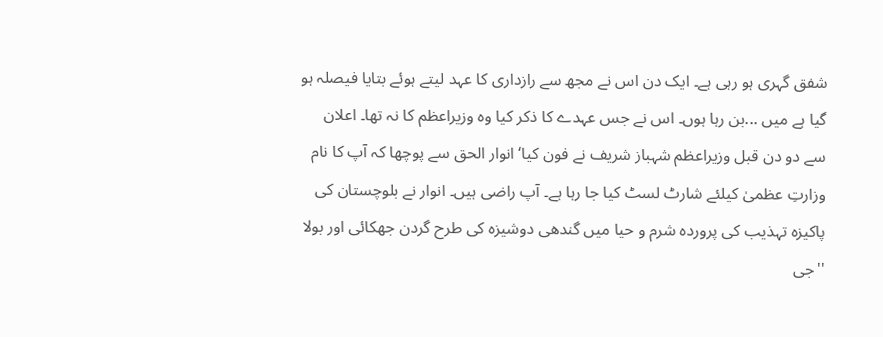شفق گہری ہو رہی ہے۔ ایک دن اس نے مجھ سے رازداری کا عہد لیتے ہوئے بتایا فیصلہ ہو گیا ہے میں ...بن رہا ہوں۔ اس نے جس عہدے کا ذکر کیا وہ وزیراعظم کا نہ تھا۔ اعلان سے دو دن قبل وزیراعظم شہباز شریف نے فون کیا‘ انوار الحق سے پوچھا کہ آپ کا نام وزارتِ عظمیٰ کیلئے شارٹ لسٹ کیا جا رہا ہے۔ آپ راضی ہیں۔ انوار نے بلوچستان کی پاکیزہ تہذیب کی پروردہ شرم و حیا میں گندھی دوشیزہ کی طرح گردن جھکائی اور بولا ''جی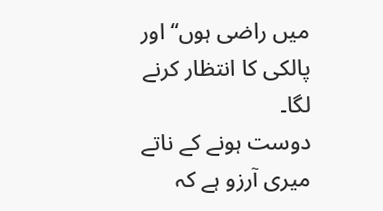میں راضی ہوں‘‘ اور پالکی کا انتظار کرنے لگا۔
دوست ہونے کے ناتے میری آرزو ہے کہ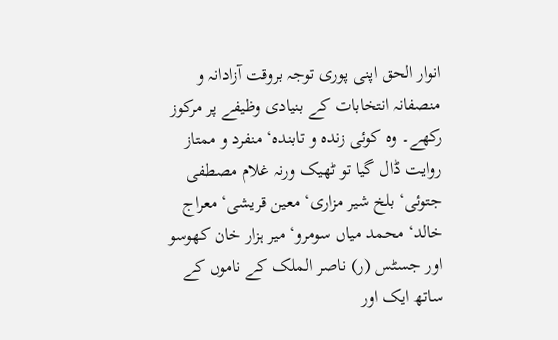انوار الحق اپنی پوری توجہ بروقت آزادانہ و منصفانہ انتخابات کے بنیادی وظیفے پر مرکوز رکھے۔ وہ کوئی زندہ و تابندہ‘ منفرد و ممتاز روایت ڈال گیا تو ٹھیک ورنہ غلام مصطفی جتوئی‘ بلخ شیر مزاری‘ معین قریشی‘ معراج خالد‘ محمد میاں سومرو‘ میر ہزار خان کھوسو اور جسٹس (ر) ناصر الملک کے ناموں کے ساتھ ایک اور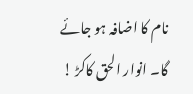نام کا اضافہ ہو جائے گا۔ انوار الحق کاکڑ !